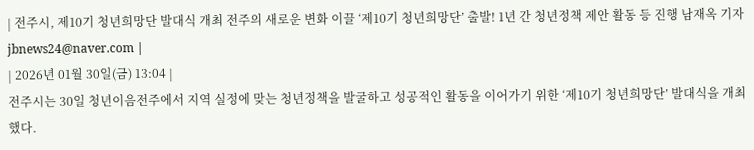| 전주시, 제10기 청년희망단 발대식 개최 전주의 새로운 변화 이끌 ‘제10기 청년희망단’ 출발! 1년 간 청년정책 제안 활동 등 진행 남재옥 기자 jbnews24@naver.com |
| 2026년 01월 30일(금) 13:04 |
전주시는 30일 청년이음전주에서 지역 실정에 맞는 청년정책을 발굴하고 성공적인 활동을 이어가기 위한 ‘제10기 청년희망단’ 발대식을 개최했다.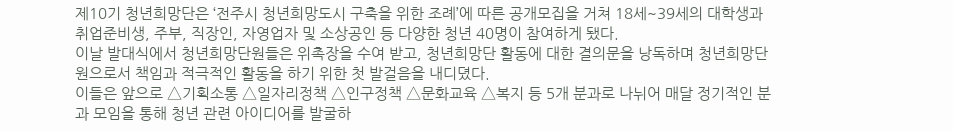제10기 청년희망단은 ‘전주시 청년희망도시 구축을 위한 조례’에 따른 공개모집을 거쳐 18세~39세의 대학생과 취업준비생, 주부, 직장인, 자영업자 및 소상공인 등 다양한 청년 40명이 참여하게 됐다.
이날 발대식에서 청년희망단원들은 위촉장을 수여 받고, 청년희망단 활동에 대한 결의문을 낭독하며 청년희망단원으로서 책임과 적극적인 활동을 하기 위한 첫 발걸음을 내디뎠다.
이들은 앞으로 △기획소통 △일자리정책 △인구정책 △문화교육 △복지 등 5개 분과로 나뉘어 매달 정기적인 분과 모임을 통해 청년 관련 아이디어를 발굴하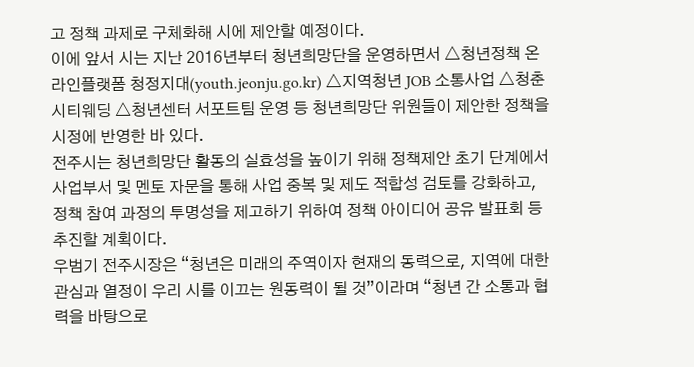고 정책 과제로 구체화해 시에 제안할 예정이다.
이에 앞서 시는 지난 2016년부터 청년희망단을 운영하면서 △청년정책 온라인플랫폼 청정지대(youth.jeonju.go.kr) △지역청년 JOB 소통사업 △청춘시티웨딩 △청년센터 서포트팀 운영 등 청년희망단 위원들이 제안한 정책을 시정에 반영한 바 있다.
전주시는 청년희망단 활동의 실효성을 높이기 위해 정책제안 초기 단계에서 사업부서 및 멘토 자문을 통해 사업 중복 및 제도 적합성 검토를 강화하고, 정책 참여 과정의 투명성을 제고하기 위하여 정책 아이디어 공유 발표회 등 추진할 계획이다.
우범기 전주시장은 “청년은 미래의 주역이자 현재의 동력으로, 지역에 대한 관심과 열정이 우리 시를 이끄는 원동력이 될 것”이라며 “청년 간 소통과 협력을 바탕으로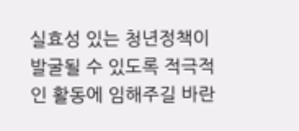실효성 있는 청년정책이 발굴될 수 있도록 적극적인 활동에 임해주길 바란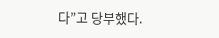다”고 당부했다.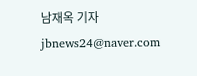남재옥 기자 jbnews24@naver.com